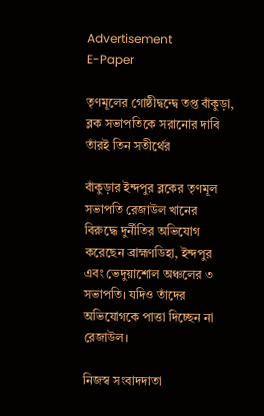Advertisement
E-Paper

তৃণমূলের গোষ্ঠীদ্বন্দ্বে তপ্ত বাঁকুড়া, ব্লক সভাপতিকে সরানোর দাবি তাঁরই তিন সতীর্থের

বাঁকুড়ার ইন্দপুর ব্লকের তৃণমূল সভাপতি রেজাউল খানের বিরুদ্ধে দুর্নীতির অভিযোগ করেছেন ব্রাহ্মণডিহা, ইন্দপুর এবং ভেদুয়াশোল অঞ্চলের ৩ সভাপতি। যদিও তাঁদের অভিযোগকে পাত্তা দিচ্ছেন না রেজাউল।

নিজস্ব সংবাদদাতা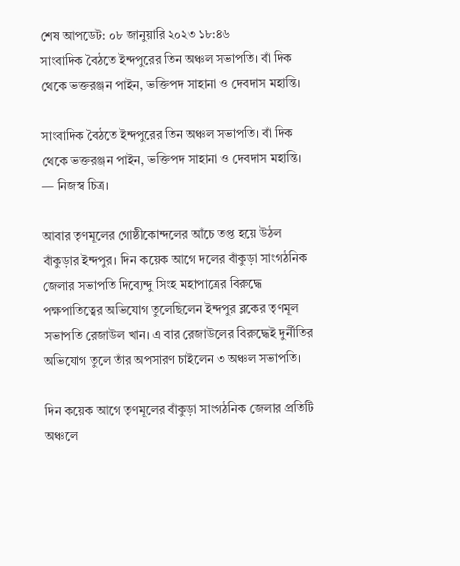শেষ আপডেট: ০৮ জানুয়ারি ২০২৩ ১৮:৪৬
সাংবাদিক বৈঠতে ইন্দপুরের তিন অঞ্চল সভাপতি। বাঁ দিক থেকে ভক্তরঞ্জন পাইন, ভক্তিপদ সাহানা ও দেবদাস মহান্তি।

সাংবাদিক বৈঠতে ইন্দপুরের তিন অঞ্চল সভাপতি। বাঁ দিক থেকে ভক্তরঞ্জন পাইন, ভক্তিপদ সাহানা ও দেবদাস মহান্তি। — নিজস্ব চিত্র।

আবার তৃণমূলের গোষ্ঠীকোন্দলের আঁচে তপ্ত হয়ে উঠল বাঁকুড়ার ইন্দপুর। দিন কয়েক আগে দলের বাঁকুড়া সাংগঠনিক জেলার সভাপতি দিব্যেন্দু সিংহ মহাপাত্রের বিরুদ্ধে পক্ষপাতিত্বের অভিযোগ তুলেছিলেন ইন্দপুর ব্লকের তৃণমূল সভাপতি রেজাউল খান। এ বার রেজাউলের বিরুদ্ধেই দুর্নীতির অভিযোগ তুলে তাঁর অপসারণ চাইলেন ৩ অঞ্চল সভাপতি।

দিন কয়েক আগে তৃণমূলের বাঁকুড়া সাংগঠনিক জেলার প্রতিটি অঞ্চলে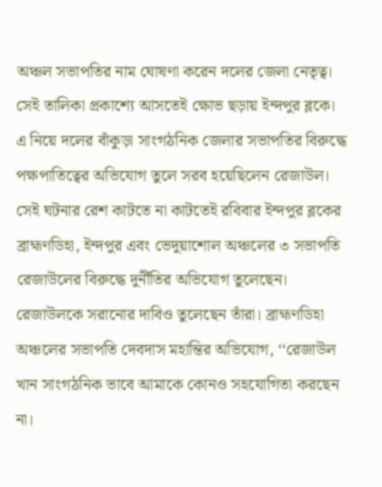অঞ্চল সভাপতির নাম ঘোষণা করেন দলের জেলা নেতৃত্ব। সেই তালিকা প্রকাশ্যে আসতেই ক্ষোভ ছড়ায় ইন্দপুর ব্লকে। এ নিয়ে দলের বাঁকুড়া সাংগঠনিক জেলার সভাপতির বিরুদ্ধে পক্ষপাতিত্বের অভিযোগ তুলে সরব হয়েছিলেন রেজাউল। সেই ঘটনার রেশ কাটতে না কাটতেই রবিবার ইন্দপুর ব্লকের ব্রাহ্মণডিহা, ইন্দপুর এবং ভেদুয়াশোল অঞ্চলের ৩ সভাপতি রেজাউলের বিরুদ্ধে দুর্নীতির অভিযোগ তুলেছেন। রেজাউলকে সরানোর দাবিও তুলেছেন তাঁরা। ব্রাহ্মণডিহা অঞ্চলের সভাপতি দেবদাস মহান্তির অভিযোগ, ‘‘রেজাউল খান সাংগঠনিক ভাবে আমাকে কোনও সহযোগিতা করছেন না।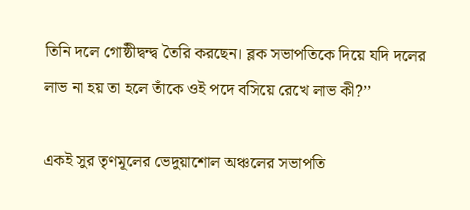তিনি দলে গোষ্ঠীদ্বন্দ্ব তৈরি করছেন। ব্লক সভাপতিকে দিয়ে যদি দলের লাভ না হয় তা হলে তাঁকে ওই পদে বসিয়ে রেখে লাভ কী?’’

একই সুর তৃণমূলের ভেদুয়াশোল অঞ্চলের সভাপতি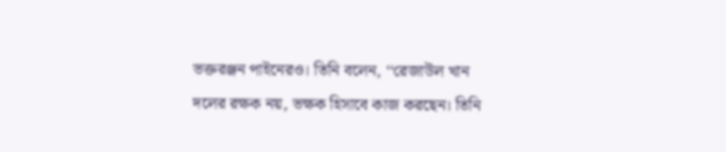ভক্তরঞ্জন পাইনেরও। তিনি বলেন, ‘‘রেজাউল খান দলের রক্ষক নয়, ভক্ষক হিসাবে কাজ করছেন। তিনি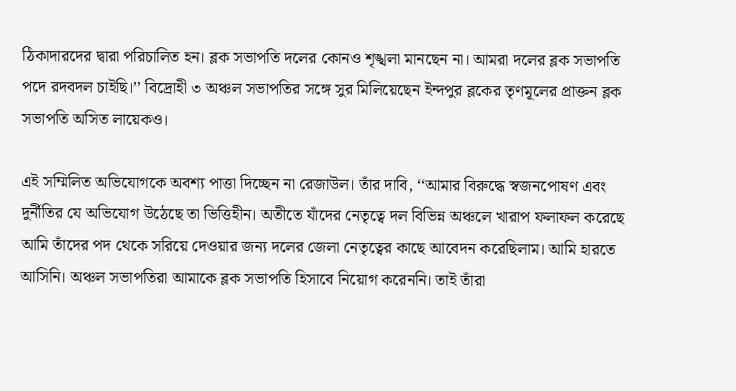ঠিকাদারদের দ্বারা পরিচালিত হন। ব্লক সভাপতি দলের কোনও শৃঙ্খলা মানছেন না। আমরা দলের ব্লক সভাপতি পদে রদবদল চাইছি।’’ বিদ্রোহী ৩ অঞ্চল সভাপতির সঙ্গে সুর মিলিয়েছেন ইন্দপুর ব্লকের তৃণমূলের প্রাক্তন ব্লক সভাপতি অসিত লায়েকও।

এই সম্মিলিত অভিযোগকে অবশ্য পাত্তা দিচ্ছেন না রেজাউল। তাঁর দাবি, ‘‘আমার বিরুদ্ধে স্বজনপোষণ এবং দুর্নীতির যে অভিযোগ উঠেছে তা ভিত্তিহীন। অতীতে যাঁদের নেতৃত্বে দল বিভিন্ন অঞ্চলে খারাপ ফলাফল করেছে আমি তাঁদের পদ থেকে সরিয়ে দেওয়ার জন্য দলের জেলা নেতৃত্বের কাছে আবেদন করেছিলাম। আমি হারতে আসিনি। অঞ্চল সভাপতিরা আমাকে ব্লক সভাপতি হিসাবে নিয়োগ করেননি। তাই তাঁরা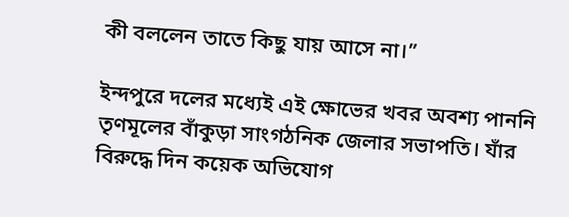কী বললেন তাতে কিছু যায় আসে না।’’

ইন্দপুরে দলের মধ্যেই এই ক্ষোভের খবর অবশ্য পাননি তৃণমূলের বাঁকুড়া সাংগঠনিক জেলার সভাপতি। যাঁর বিরুদ্ধে দিন কয়েক অভিযোগ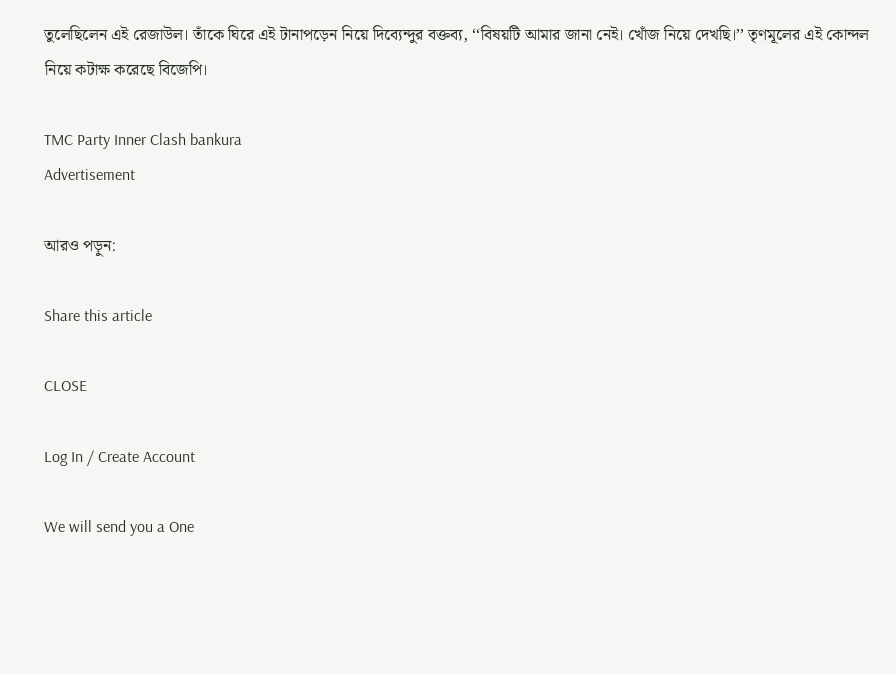তুলেছিলেন এই রেজাউল। তাঁকে ঘিরে এই টানাপড়েন নিয়ে দিব্যেন্দুর বক্তব্য, ‘‘বিষয়টি আমার জানা নেই। খোঁজ নিয়ে দেখছি।’’ তৃণমূলের এই কোন্দল নিয়ে কটাক্ষ করেছে বিজেপি।

TMC Party Inner Clash bankura
Advertisement

আরও পড়ুন:

Share this article

CLOSE

Log In / Create Account

We will send you a One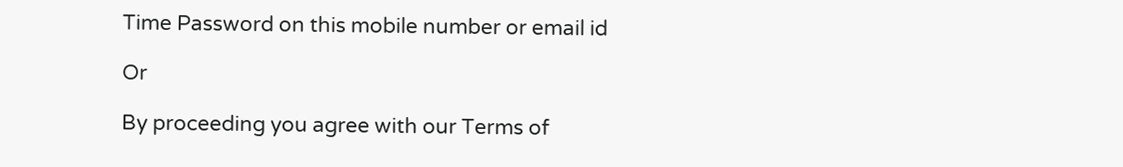Time Password on this mobile number or email id

Or

By proceeding you agree with our Terms of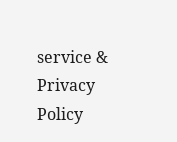service & Privacy Policy